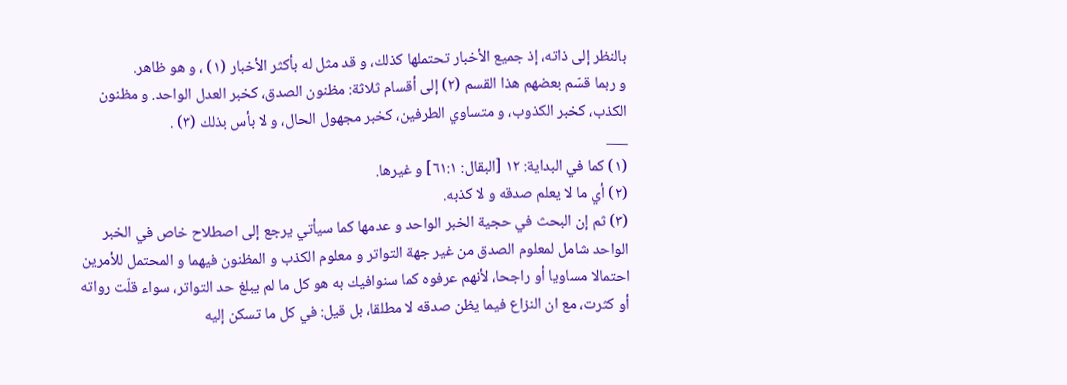بالنظر إلى ذاته، إذ جميع الأخبار تحتملها كذلك، و قد مثل له بأكثر الأخبار (١) ، و هو ظاهر.
و ربما قسّم بعضهم هذا القسم (٢) إلى أقسام ثلاثة: مظنون الصدق، كخبر العدل الواحد. و مظنون الكذب، كخبر الكذوب، و متساوي الطرفين، كخبر مجهول الحال، و لا بأس بذلك (٣) .
___
(١) كما في البداية: ١٢ [البقال: ٦١:١] و غيرها.
(٢) أي ما لا يعلم صدقه و لا كذبه.
(٣) ثم إن البحث في حجية الخبر الواحد و عدمها كما سيأتي يرجع إلى اصطلاح خاص في الخبر الواحد شامل لمعلوم الصدق من غير جهة التواتر و معلوم الكذب و المظنون فيهما و المحتمل للأمرين احتمالا مساويا أو راجحا، لأنهم عرفوه كما سنوافيك به هو كل ما لم يبلغ حد التواتر، سواء قلّت رواته أو كثرت، مع ان النزاع فيما يظن صدقه لا مطلقا، بل قيل: في كل ما تسكن إليه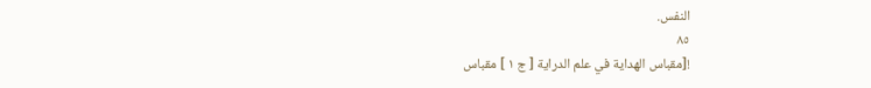النفس.
٨٥
![مقباس الهداية في علم الدراية [ ج ١ ] مقباس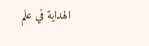الهداية في علم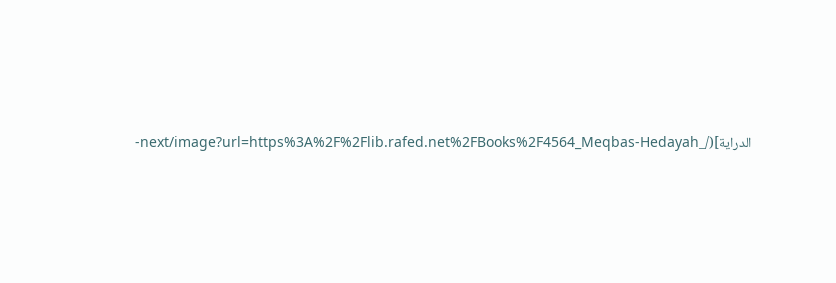الدراية](/_next/image?url=https%3A%2F%2Flib.rafed.net%2FBooks%2F4564_Meqbas-Hedayah-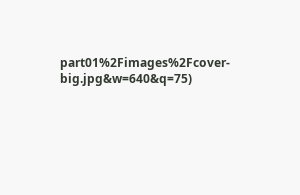part01%2Fimages%2Fcover-big.jpg&w=640&q=75)